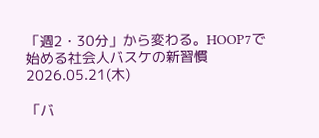「週2・30分」から変わる。HOOP7で始める社会人バスケの新習慣 2026.05.21(木)

「バ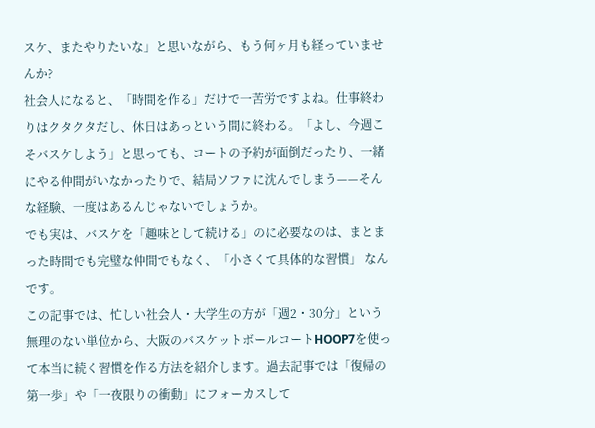スケ、またやりたいな」と思いながら、もう何ヶ月も経っていませんか?
社会人になると、「時間を作る」だけで一苦労ですよね。仕事終わりはクタクタだし、休日はあっという間に終わる。「よし、今週こそバスケしよう」と思っても、コートの予約が面倒だったり、一緒にやる仲間がいなかったりで、結局ソファに沈んでしまう——そんな経験、一度はあるんじゃないでしょうか。
でも実は、バスケを「趣味として続ける」のに必要なのは、まとまった時間でも完璧な仲間でもなく、「小さくて具体的な習慣」 なんです。
この記事では、忙しい社会人・大学生の方が「週2・30分」という無理のない単位から、大阪のバスケットボールコートHOOP7を使って本当に続く習慣を作る方法を紹介します。過去記事では「復帰の第一歩」や「一夜限りの衝動」にフォーカスして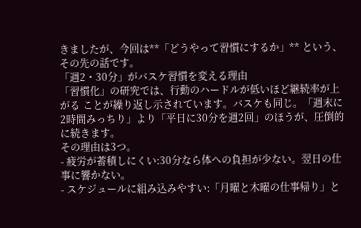きましたが、今回は**「どうやって習慣にするか」** という、その先の話です。
「週2・30分」がバスケ習慣を変える理由
「習慣化」の研究では、行動のハードルが低いほど継続率が上がる ことが繰り返し示されています。バスケも同じ。「週末に2時間みっちり」より「平日に30分を週2回」のほうが、圧倒的に続きます。
その理由は3つ。
- 疲労が蓄積しにくい:30分なら体への負担が少ない。翌日の仕事に響かない。
- スケジュールに組み込みやすい:「月曜と木曜の仕事帰り」と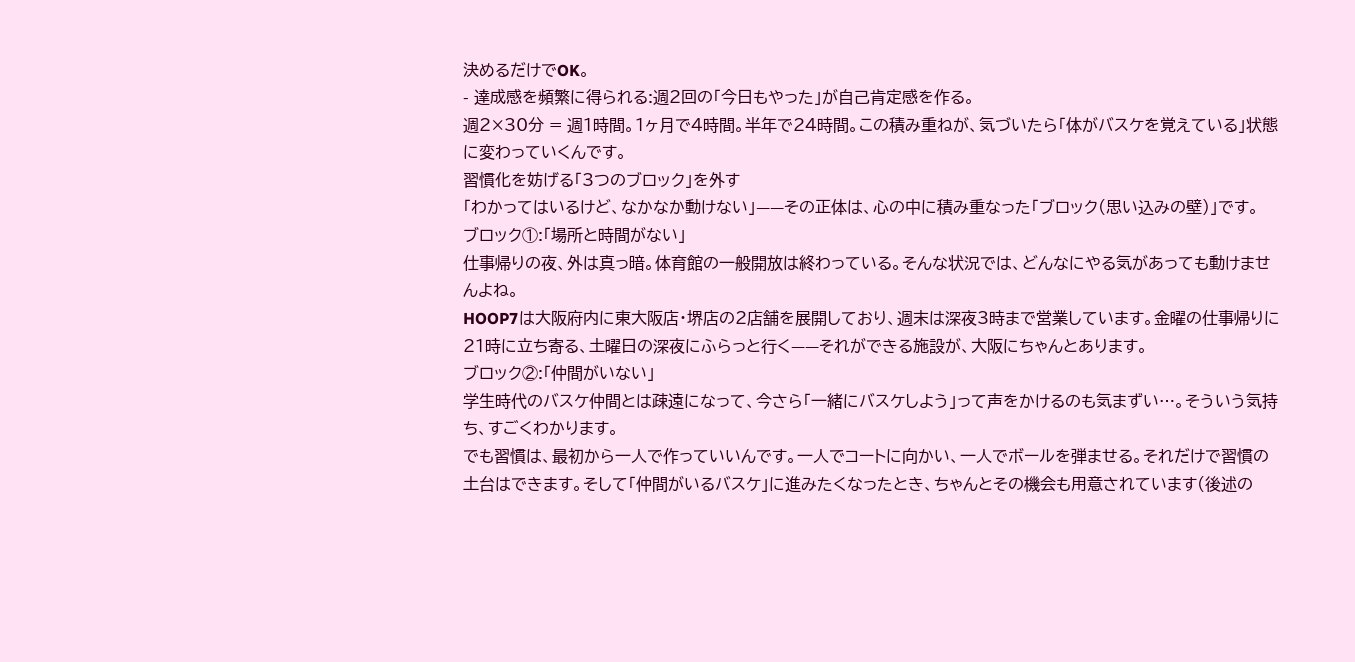決めるだけでOK。
- 達成感を頻繁に得られる:週2回の「今日もやった」が自己肯定感を作る。
週2×30分 = 週1時間。1ヶ月で4時間。半年で24時間。この積み重ねが、気づいたら「体がバスケを覚えている」状態に変わっていくんです。
習慣化を妨げる「3つのブロック」を外す
「わかってはいるけど、なかなか動けない」——その正体は、心の中に積み重なった「ブロック(思い込みの壁)」です。
ブロック①:「場所と時間がない」
仕事帰りの夜、外は真っ暗。体育館の一般開放は終わっている。そんな状況では、どんなにやる気があっても動けませんよね。
HOOP7は大阪府内に東大阪店・堺店の2店舗を展開しており、週末は深夜3時まで営業しています。金曜の仕事帰りに21時に立ち寄る、土曜日の深夜にふらっと行く——それができる施設が、大阪にちゃんとあります。
ブロック②:「仲間がいない」
学生時代のバスケ仲間とは疎遠になって、今さら「一緒にバスケしよう」って声をかけるのも気まずい…。そういう気持ち、すごくわかります。
でも習慣は、最初から一人で作っていいんです。一人でコートに向かい、一人でボールを弾ませる。それだけで習慣の土台はできます。そして「仲間がいるバスケ」に進みたくなったとき、ちゃんとその機会も用意されています(後述の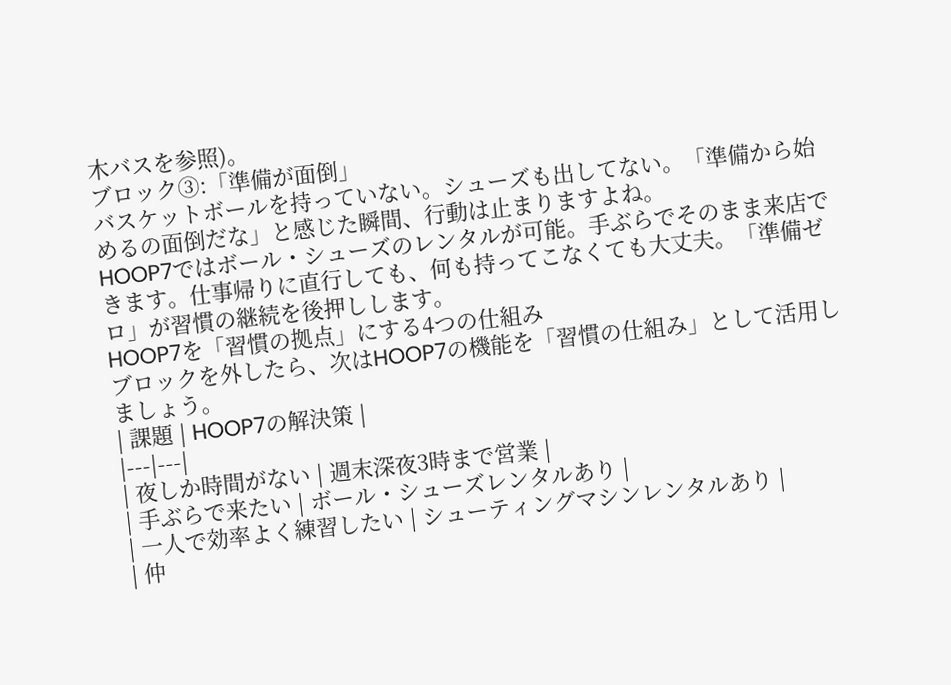木バスを参照)。
ブロック③:「準備が面倒」
バスケットボールを持っていない。シューズも出してない。「準備から始めるの面倒だな」と感じた瞬間、行動は止まりますよね。
HOOP7ではボール・シューズのレンタルが可能。手ぶらでそのまま来店できます。仕事帰りに直行しても、何も持ってこなくても大丈夫。「準備ゼロ」が習慣の継続を後押しします。
HOOP7を「習慣の拠点」にする4つの仕組み
ブロックを外したら、次はHOOP7の機能を「習慣の仕組み」として活用しましょう。
| 課題 | HOOP7の解決策 |
|---|---|
| 夜しか時間がない | 週末深夜3時まで営業 |
| 手ぶらで来たい | ボール・シューズレンタルあり |
| 一人で効率よく練習したい | シューティングマシンレンタルあり |
| 仲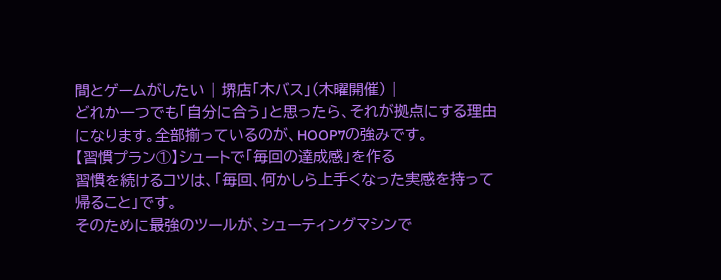間とゲームがしたい | 堺店「木バス」(木曜開催) |
どれか一つでも「自分に合う」と思ったら、それが拠点にする理由 になります。全部揃っているのが、HOOP7の強みです。
【習慣プラン①】シュートで「毎回の達成感」を作る
習慣を続けるコツは、「毎回、何かしら上手くなった実感を持って帰ること」です。
そのために最強のツールが、シューティングマシンで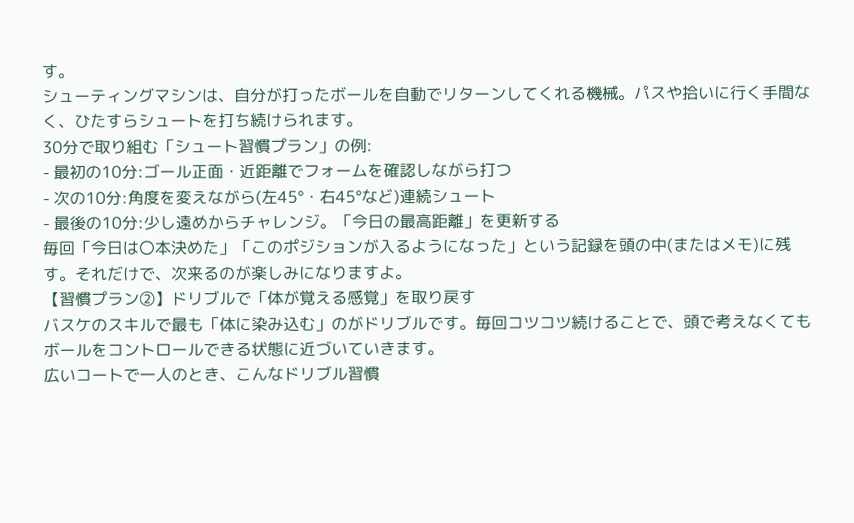す。
シューティングマシンは、自分が打ったボールを自動でリターンしてくれる機械。パスや拾いに行く手間なく、ひたすらシュートを打ち続けられます。
30分で取り組む「シュート習慣プラン」の例:
- 最初の10分:ゴール正面・近距離でフォームを確認しながら打つ
- 次の10分:角度を変えながら(左45°・右45°など)連続シュート
- 最後の10分:少し遠めからチャレンジ。「今日の最高距離」を更新する
毎回「今日は〇本決めた」「このポジションが入るようになった」という記録を頭の中(またはメモ)に残す。それだけで、次来るのが楽しみになりますよ。
【習慣プラン②】ドリブルで「体が覚える感覚」を取り戻す
バスケのスキルで最も「体に染み込む」のがドリブルです。毎回コツコツ続けることで、頭で考えなくてもボールをコントロールできる状態に近づいていきます。
広いコートで一人のとき、こんなドリブル習慣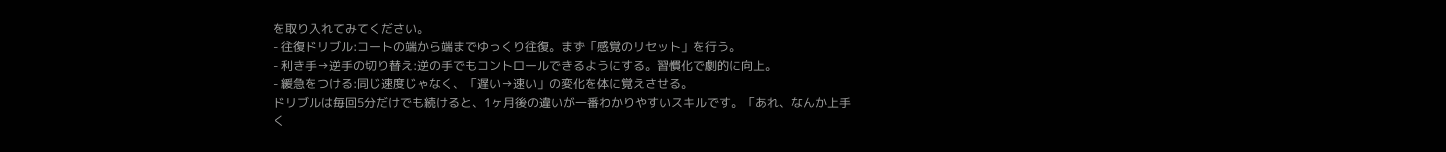を取り入れてみてください。
- 往復ドリブル:コートの端から端までゆっくり往復。まず「感覚のリセット」を行う。
- 利き手→逆手の切り替え:逆の手でもコントロールできるようにする。習慣化で劇的に向上。
- 緩急をつける:同じ速度じゃなく、「遅い→速い」の変化を体に覚えさせる。
ドリブルは毎回5分だけでも続けると、1ヶ月後の違いが一番わかりやすいスキルです。「あれ、なんか上手く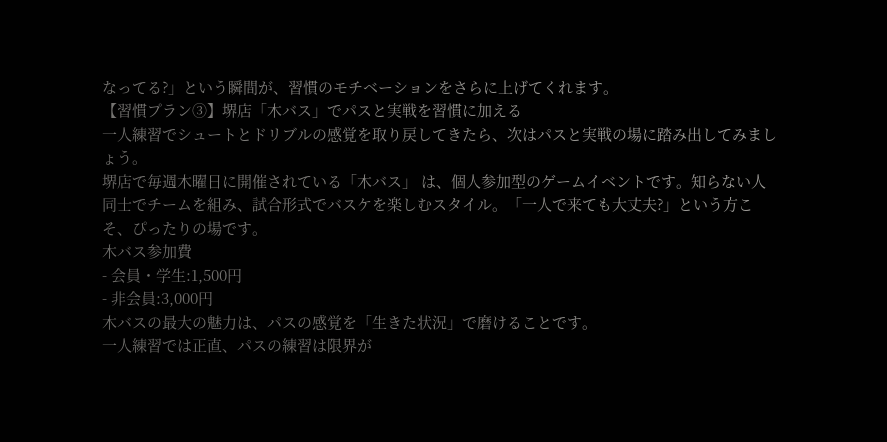なってる?」という瞬間が、習慣のモチベーションをさらに上げてくれます。
【習慣プラン③】堺店「木バス」でパスと実戦を習慣に加える
一人練習でシュートとドリブルの感覚を取り戻してきたら、次はパスと実戦の場に踏み出してみましょう。
堺店で毎週木曜日に開催されている「木バス」 は、個人参加型のゲームイベントです。知らない人同士でチームを組み、試合形式でバスケを楽しむスタイル。「一人で来ても大丈夫?」という方こそ、ぴったりの場です。
木バス参加費
- 会員・学生:1,500円
- 非会員:3,000円
木バスの最大の魅力は、パスの感覚を「生きた状況」で磨けることです。
一人練習では正直、パスの練習は限界が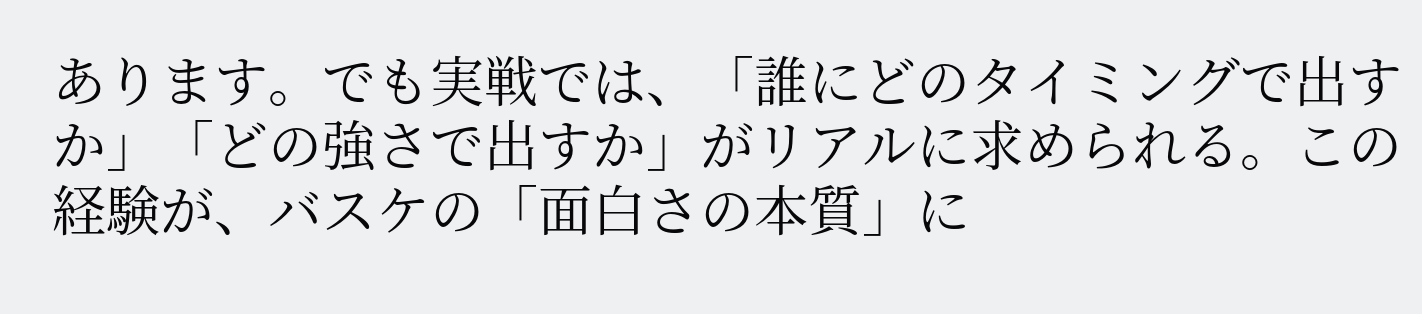あります。でも実戦では、「誰にどのタイミングで出すか」「どの強さで出すか」がリアルに求められる。この経験が、バスケの「面白さの本質」に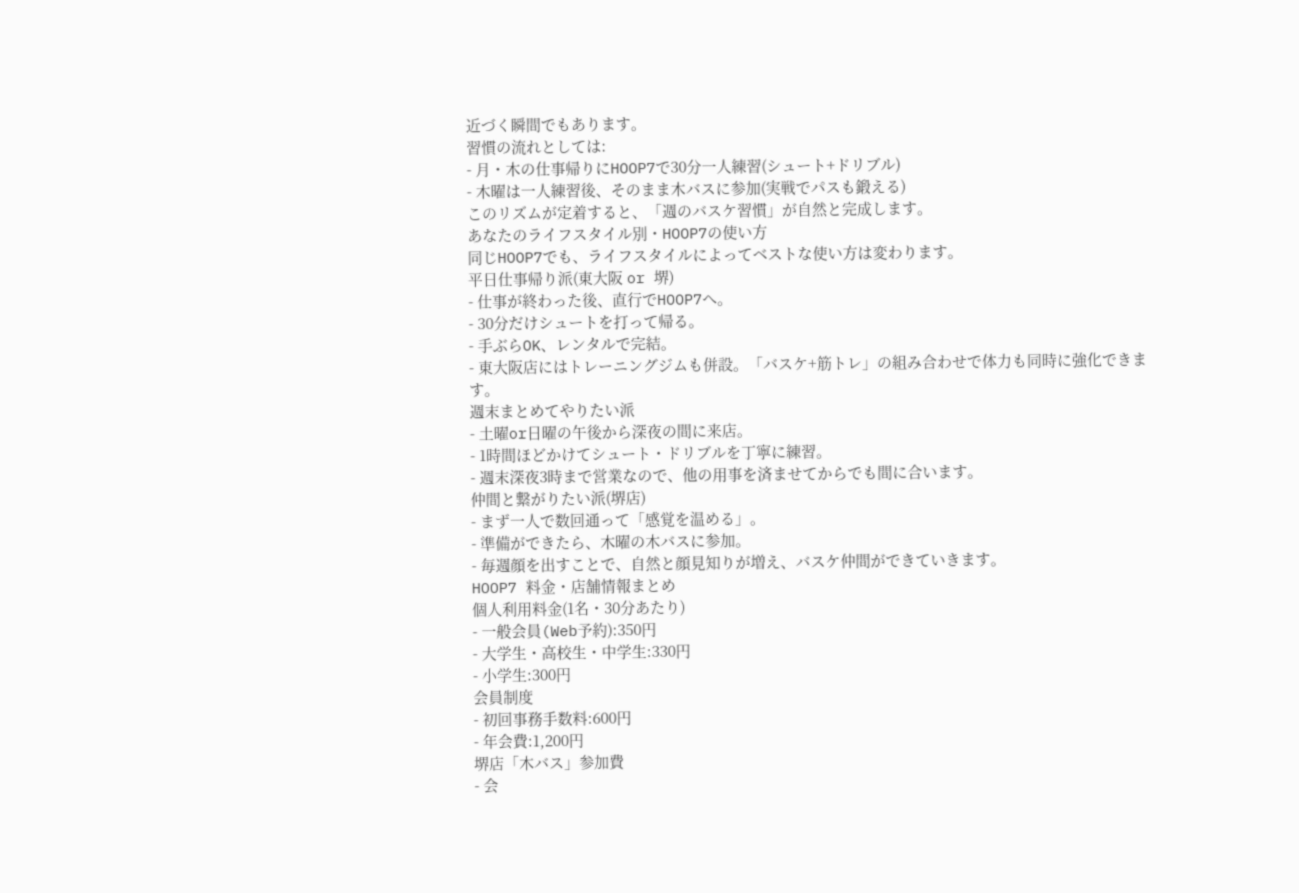近づく瞬間でもあります。
習慣の流れとしては:
- 月・木の仕事帰りにHOOP7で30分一人練習(シュート+ドリブル)
- 木曜は一人練習後、そのまま木バスに参加(実戦でパスも鍛える)
このリズムが定着すると、「週のバスケ習慣」が自然と完成します。
あなたのライフスタイル別・HOOP7の使い方
同じHOOP7でも、ライフスタイルによってベストな使い方は変わります。
平日仕事帰り派(東大阪 or 堺)
- 仕事が終わった後、直行でHOOP7へ。
- 30分だけシュートを打って帰る。
- 手ぶらOK、レンタルで完結。
- 東大阪店にはトレーニングジムも併設。「バスケ+筋トレ」の組み合わせで体力も同時に強化できます。
週末まとめてやりたい派
- 土曜or日曜の午後から深夜の間に来店。
- 1時間ほどかけてシュート・ドリブルを丁寧に練習。
- 週末深夜3時まで営業なので、他の用事を済ませてからでも間に合います。
仲間と繋がりたい派(堺店)
- まず一人で数回通って「感覚を温める」。
- 準備ができたら、木曜の木バスに参加。
- 毎週顔を出すことで、自然と顔見知りが増え、バスケ仲間ができていきます。
HOOP7 料金・店舗情報まとめ
個人利用料金(1名・30分あたり)
- 一般会員(Web予約):350円
- 大学生・高校生・中学生:330円
- 小学生:300円
会員制度
- 初回事務手数料:600円
- 年会費:1,200円
堺店「木バス」参加費
- 会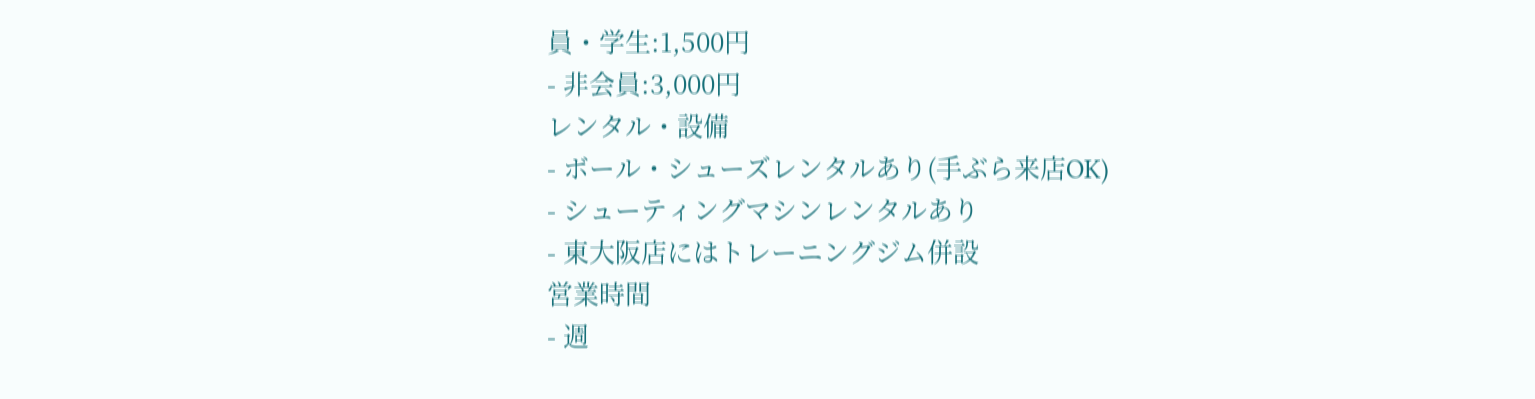員・学生:1,500円
- 非会員:3,000円
レンタル・設備
- ボール・シューズレンタルあり(手ぶら来店OK)
- シューティングマシンレンタルあり
- 東大阪店にはトレーニングジム併設
営業時間
- 週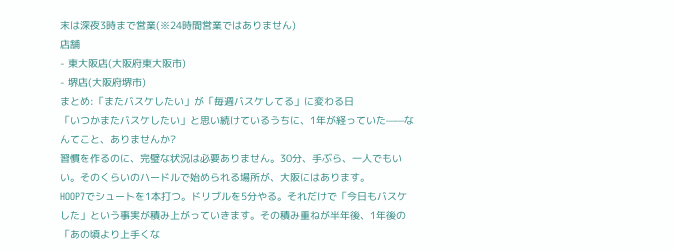末は深夜3時まで営業(※24時間営業ではありません)
店舗
- 東大阪店(大阪府東大阪市)
- 堺店(大阪府堺市)
まとめ:「またバスケしたい」が「毎週バスケしてる」に変わる日
「いつかまたバスケしたい」と思い続けているうちに、1年が経っていた——なんてこと、ありませんか?
習慣を作るのに、完璧な状況は必要ありません。30分、手ぶら、一人でもいい。そのくらいのハードルで始められる場所が、大阪にはあります。
HOOP7でシュートを1本打つ。ドリブルを5分やる。それだけで「今日もバスケした」という事実が積み上がっていきます。その積み重ねが半年後、1年後の「あの頃より上手くな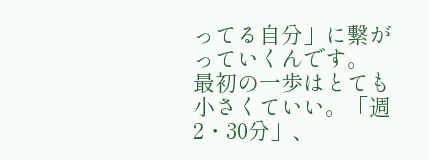ってる自分」に繋がっていくんです。
最初の一歩はとても小さくていい。「週2・30分」、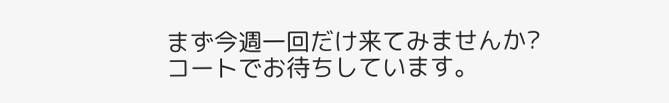まず今週一回だけ来てみませんか?
コートでお待ちしています。